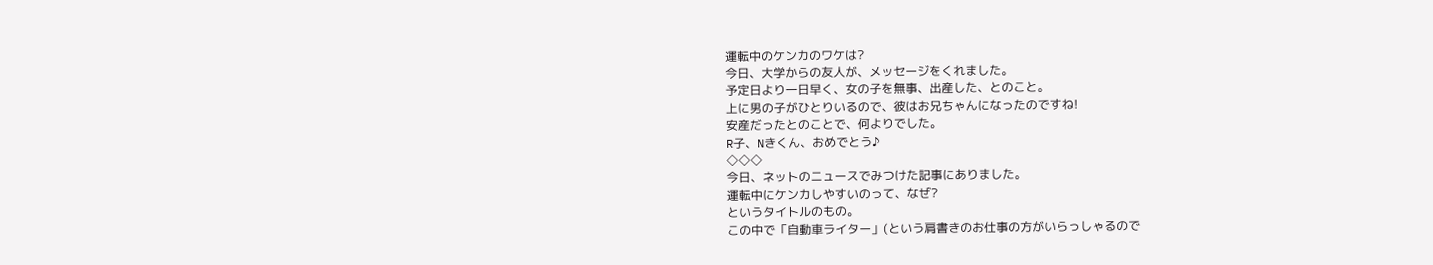運転中のケンカのワケは?
今日、大学からの友人が、メッセージをくれました。
予定日より一日早く、女の子を無事、出産した、とのこと。
上に男の子がひとりいるので、彼はお兄ちゃんになったのですね!
安産だったとのことで、何よりでした。
R子、Nきくん、おめでとう♪
◇◇◇
今日、ネットのニュースでみつけた記事にありました。
運転中にケンカしやすいのって、なぜ?
というタイトルのもの。
この中で「自動車ライター」(という肩書きのお仕事の方がいらっしゃるので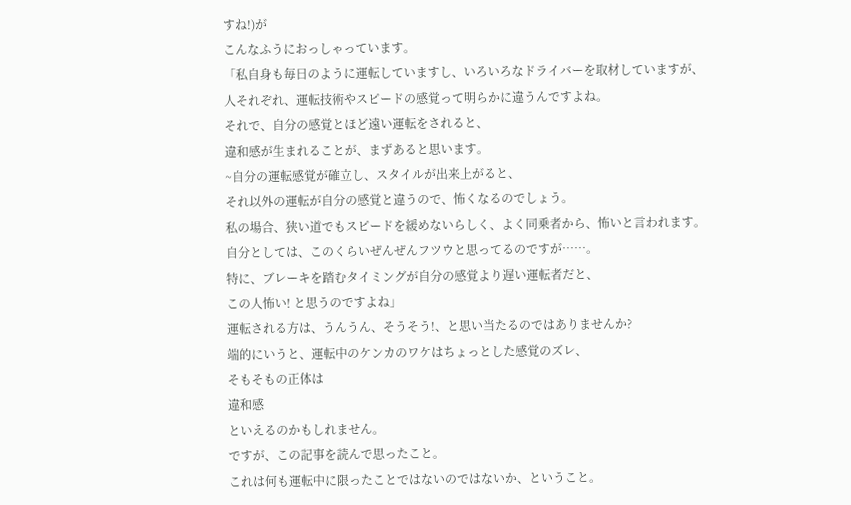すね!)が
こんなふうにおっしゃっています。
「私自身も毎日のように運転していますし、いろいろなドライバーを取材していますが、
人それぞれ、運転技術やスピードの感覚って明らかに違うんですよね。
それで、自分の感覚とほど遠い運転をされると、
違和感が生まれることが、まずあると思います。
~自分の運転感覚が確立し、スタイルが出来上がると、
それ以外の運転が自分の感覚と違うので、怖くなるのでしょう。
私の場合、狭い道でもスピードを緩めないらしく、よく同乗者から、怖いと言われます。
自分としては、このくらいぜんぜんフツウと思ってるのですが……。
特に、ブレーキを踏むタイミングが自分の感覚より遅い運転者だと、
この人怖い! と思うのですよね」
運転される方は、うんうん、そうそう!、と思い当たるのではありませんか?
端的にいうと、運転中のケンカのワケはちょっとした感覚のズレ、
そもそもの正体は
違和感
といえるのかもしれません。
ですが、この記事を読んで思ったこと。
これは何も運転中に限ったことではないのではないか、ということ。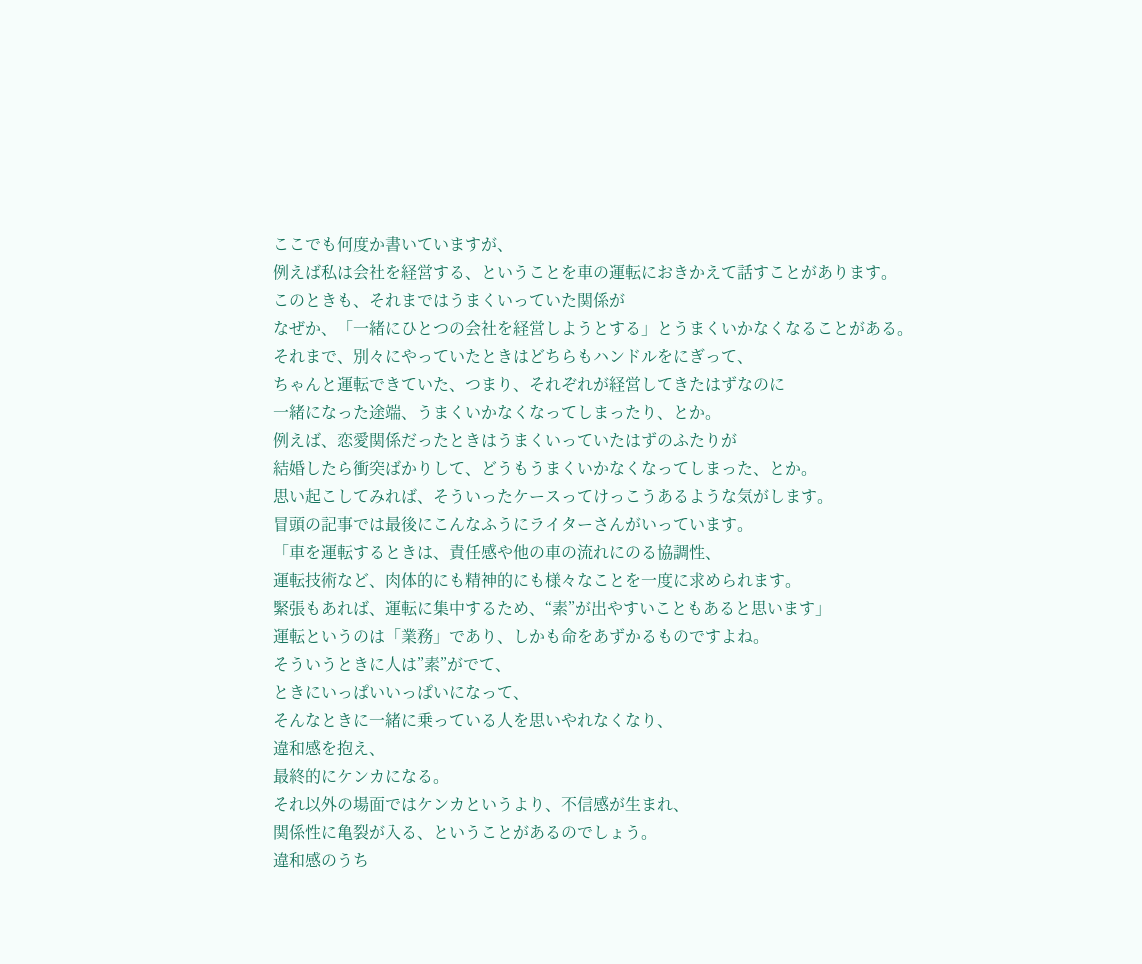ここでも何度か書いていますが、
例えば私は会社を経営する、ということを車の運転におきかえて話すことがあります。
このときも、それまではうまくいっていた関係が
なぜか、「一緒にひとつの会社を経営しようとする」とうまくいかなくなることがある。
それまで、別々にやっていたときはどちらもハンドルをにぎって、
ちゃんと運転できていた、つまり、それぞれが経営してきたはずなのに
一緒になった途端、うまくいかなくなってしまったり、とか。
例えば、恋愛関係だったときはうまくいっていたはずのふたりが
結婚したら衝突ばかりして、どうもうまくいかなくなってしまった、とか。
思い起こしてみれば、そういったケースってけっこうあるような気がします。
冒頭の記事では最後にこんなふうにライターさんがいっています。
「車を運転するときは、責任感や他の車の流れにのる協調性、
運転技術など、肉体的にも精神的にも様々なことを一度に求められます。
緊張もあれば、運転に集中するため、“素”が出やすいこともあると思います」
運転というのは「業務」であり、しかも命をあずかるものですよね。
そういうときに人は”素”がでて、
ときにいっぱいいっぱいになって、
そんなときに一緒に乗っている人を思いやれなくなり、
違和感を抱え、
最終的にケンカになる。
それ以外の場面ではケンカというより、不信感が生まれ、
関係性に亀裂が入る、ということがあるのでしょう。
違和感のうち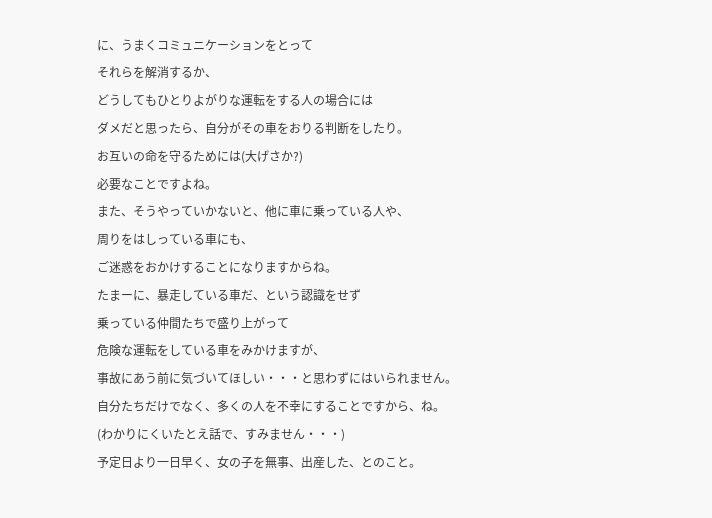に、うまくコミュニケーションをとって
それらを解消するか、
どうしてもひとりよがりな運転をする人の場合には
ダメだと思ったら、自分がその車をおりる判断をしたり。
お互いの命を守るためには(大げさか?)
必要なことですよね。
また、そうやっていかないと、他に車に乗っている人や、
周りをはしっている車にも、
ご迷惑をおかけすることになりますからね。
たまーに、暴走している車だ、という認識をせず
乗っている仲間たちで盛り上がって
危険な運転をしている車をみかけますが、
事故にあう前に気づいてほしい・・・と思わずにはいられません。
自分たちだけでなく、多くの人を不幸にすることですから、ね。
(わかりにくいたとえ話で、すみません・・・)
予定日より一日早く、女の子を無事、出産した、とのこと。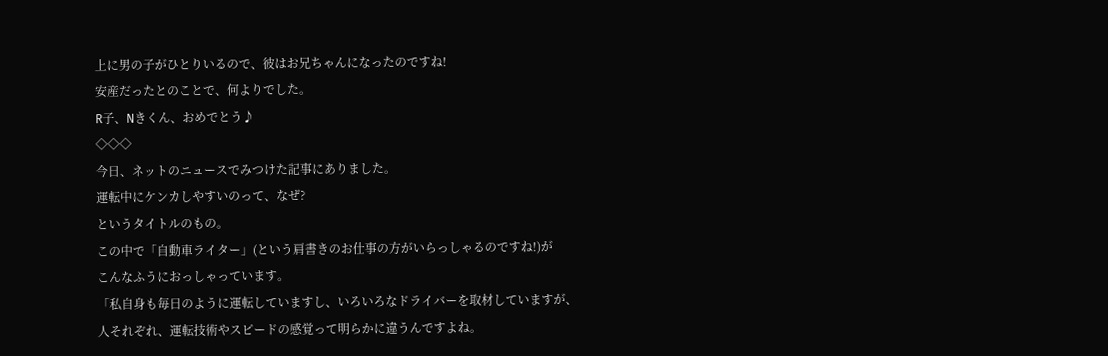上に男の子がひとりいるので、彼はお兄ちゃんになったのですね!
安産だったとのことで、何よりでした。
R子、Nきくん、おめでとう♪
◇◇◇
今日、ネットのニュースでみつけた記事にありました。
運転中にケンカしやすいのって、なぜ?
というタイトルのもの。
この中で「自動車ライター」(という肩書きのお仕事の方がいらっしゃるのですね!)が
こんなふうにおっしゃっています。
「私自身も毎日のように運転していますし、いろいろなドライバーを取材していますが、
人それぞれ、運転技術やスピードの感覚って明らかに違うんですよね。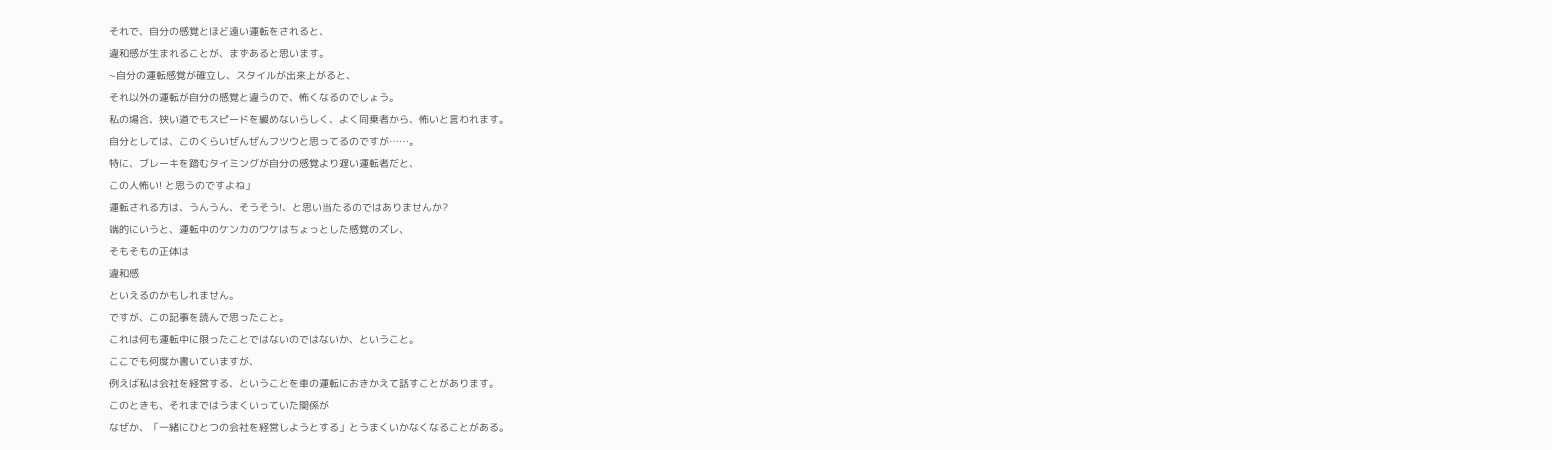それで、自分の感覚とほど遠い運転をされると、
違和感が生まれることが、まずあると思います。
~自分の運転感覚が確立し、スタイルが出来上がると、
それ以外の運転が自分の感覚と違うので、怖くなるのでしょう。
私の場合、狭い道でもスピードを緩めないらしく、よく同乗者から、怖いと言われます。
自分としては、このくらいぜんぜんフツウと思ってるのですが……。
特に、ブレーキを踏むタイミングが自分の感覚より遅い運転者だと、
この人怖い! と思うのですよね」
運転される方は、うんうん、そうそう!、と思い当たるのではありませんか?
端的にいうと、運転中のケンカのワケはちょっとした感覚のズレ、
そもそもの正体は
違和感
といえるのかもしれません。
ですが、この記事を読んで思ったこと。
これは何も運転中に限ったことではないのではないか、ということ。
ここでも何度か書いていますが、
例えば私は会社を経営する、ということを車の運転におきかえて話すことがあります。
このときも、それまではうまくいっていた関係が
なぜか、「一緒にひとつの会社を経営しようとする」とうまくいかなくなることがある。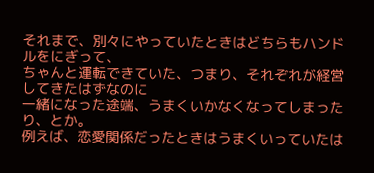それまで、別々にやっていたときはどちらもハンドルをにぎって、
ちゃんと運転できていた、つまり、それぞれが経営してきたはずなのに
一緒になった途端、うまくいかなくなってしまったり、とか。
例えば、恋愛関係だったときはうまくいっていたは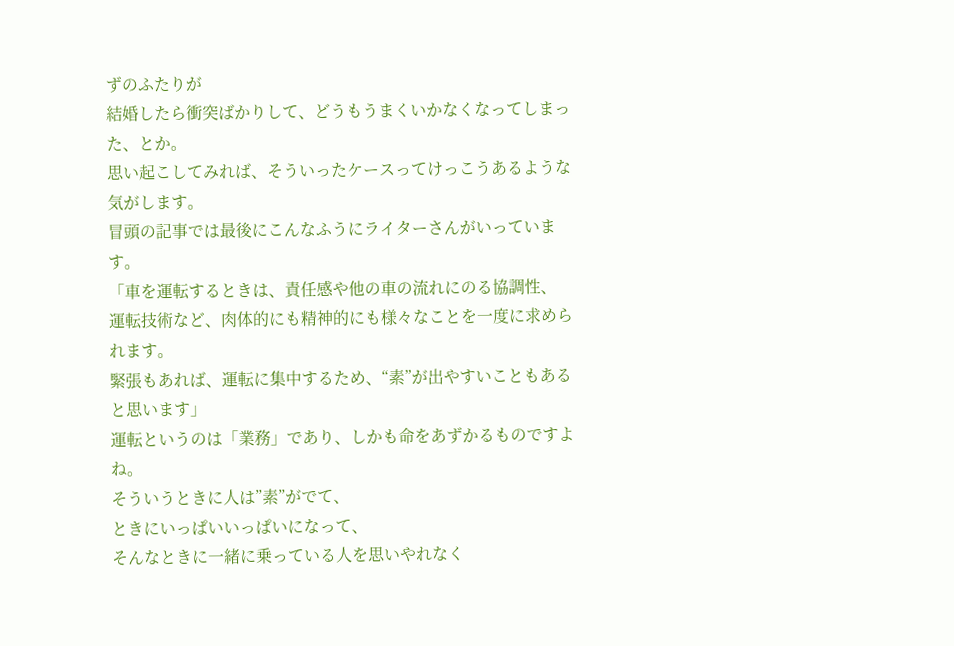ずのふたりが
結婚したら衝突ばかりして、どうもうまくいかなくなってしまった、とか。
思い起こしてみれば、そういったケースってけっこうあるような気がします。
冒頭の記事では最後にこんなふうにライターさんがいっています。
「車を運転するときは、責任感や他の車の流れにのる協調性、
運転技術など、肉体的にも精神的にも様々なことを一度に求められます。
緊張もあれば、運転に集中するため、“素”が出やすいこともあると思います」
運転というのは「業務」であり、しかも命をあずかるものですよね。
そういうときに人は”素”がでて、
ときにいっぱいいっぱいになって、
そんなときに一緒に乗っている人を思いやれなく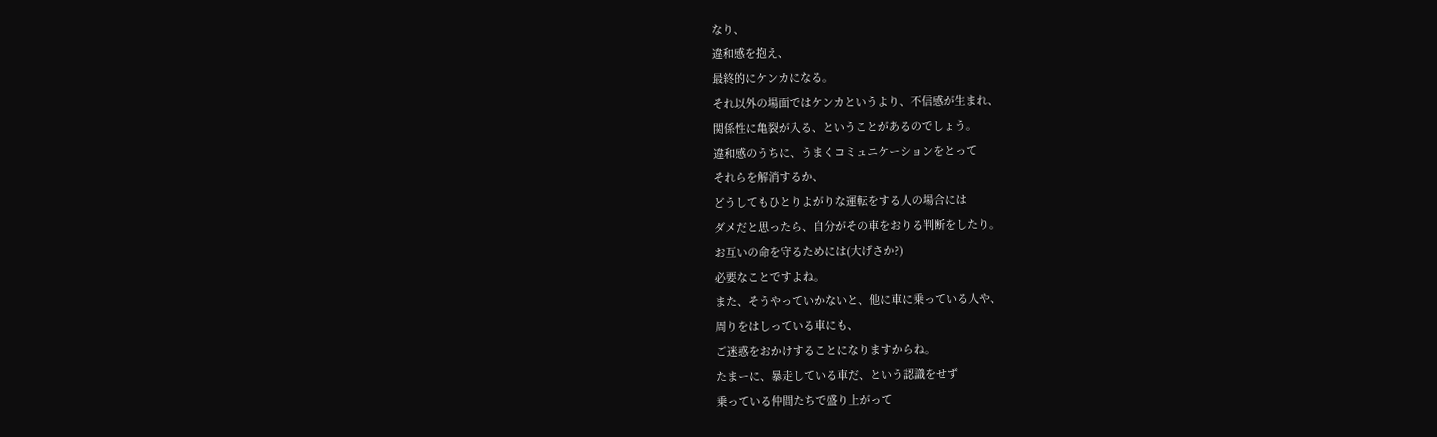なり、
違和感を抱え、
最終的にケンカになる。
それ以外の場面ではケンカというより、不信感が生まれ、
関係性に亀裂が入る、ということがあるのでしょう。
違和感のうちに、うまくコミュニケーションをとって
それらを解消するか、
どうしてもひとりよがりな運転をする人の場合には
ダメだと思ったら、自分がその車をおりる判断をしたり。
お互いの命を守るためには(大げさか?)
必要なことですよね。
また、そうやっていかないと、他に車に乗っている人や、
周りをはしっている車にも、
ご迷惑をおかけすることになりますからね。
たまーに、暴走している車だ、という認識をせず
乗っている仲間たちで盛り上がって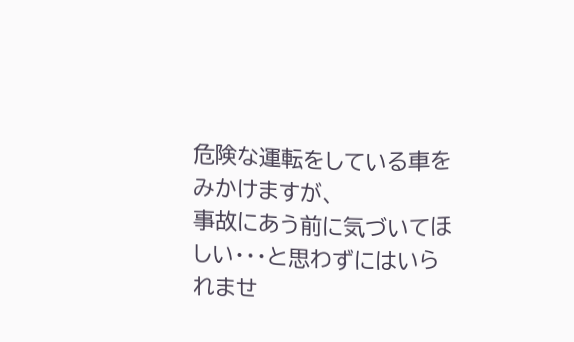危険な運転をしている車をみかけますが、
事故にあう前に気づいてほしい・・・と思わずにはいられませ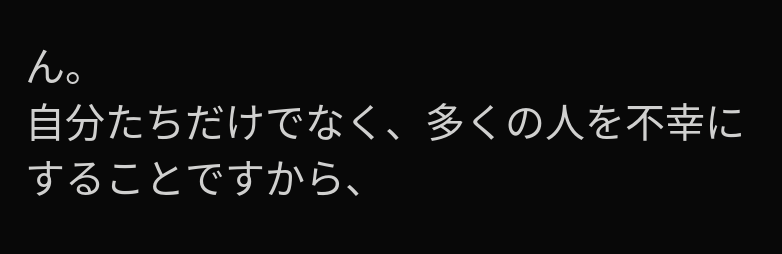ん。
自分たちだけでなく、多くの人を不幸にすることですから、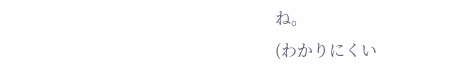ね。
(わかりにくい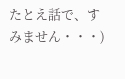たとえ話で、すみません・・・)